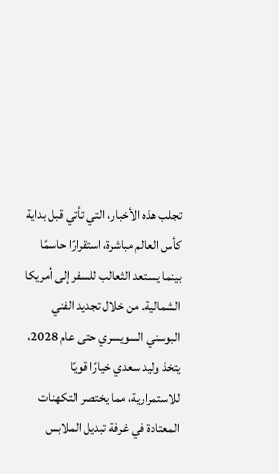تجلب هذه الأخبار، التي تأتي قبل بداية كأس العالم مباشرة، استقرارًا حاسمًا بينما يستعد الثعالب للسفر إلى أمريكا الشمالية. من خلال تجديد الفني البوسني السويسري حتى عام 2028، يتخذ وليد سعدي خيارًا قويًا للاستمرارية، مما يختصر التكهنات المعتادة في غرفة تبديل الملابس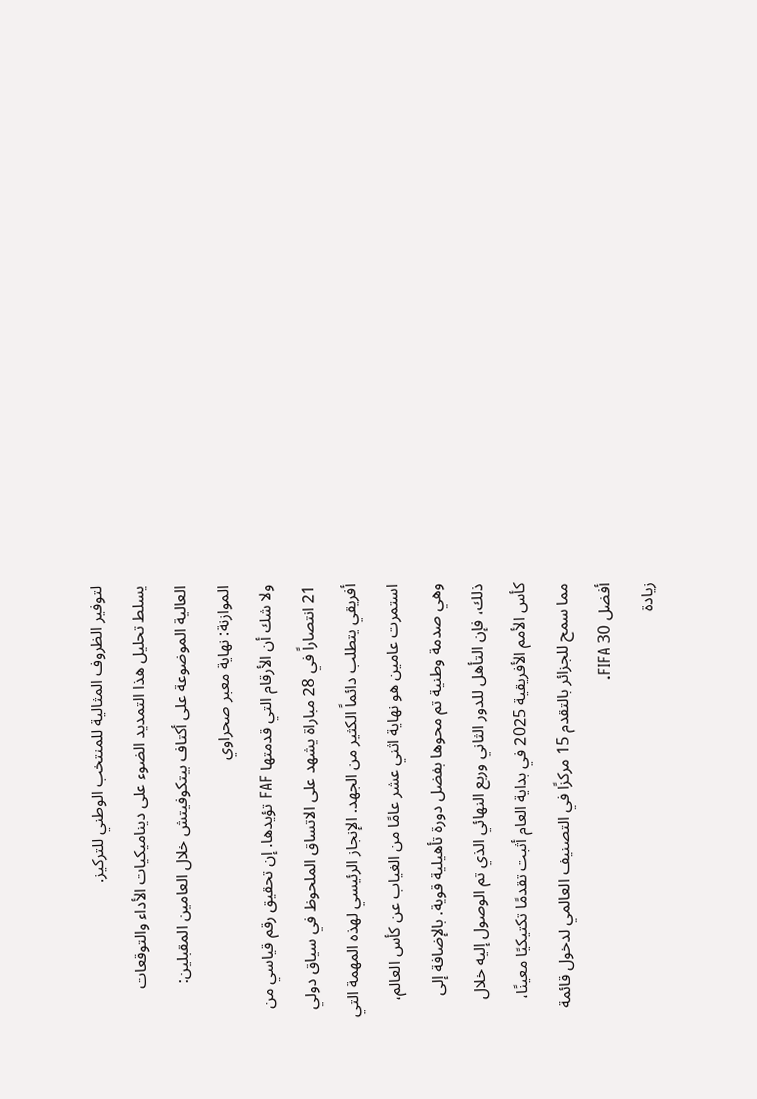لتوفير الظروف المثالية للمنتخب الوطني للتركيز.
يسلط تحليل هذا التمديد الضوء على ديناميكيات الأداء والتوقعات العالية الموضوعة على أكتاف بيتكوفيتش خلال العامين المقبلين:
الموازنة: نهاية معبر صحراوي
ولا شك أن الأرقام التي قدمتها FAF تؤيدها. إن تحقيق رقم قياسي من 21 انتصاراً في 28 مباراة يشهد على الاتساق الملحوظ في سياق دولي أفريقي يتطلب دائماً الكثير من الجهد. الإنجاز الرئيسي لهذه المهمة التي استمرت عامين هو نهاية اثني عشر عامًا من الغياب عن كأس العالم، وهي صدمة وطنية تم محوها بفضل دورة تأهيلية قوية. بالإضافة إلى ذلك، فإن التأهل للدور الثاني وربع النهائي الذي تم الوصول إليه خلال كأس الأمم الأفريقية 2025 في بداية العام أثبت تقدمًا تكتيكيًا معينًا، مما سمح للجزائر بالتقدم 15 مركزًا في التصنيف العالمي لدخول قائمة أفضل 30 FIFA.
زيادة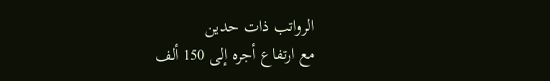الرواتب ذات حدين
مع ارتفاع أجره إلى 150 ألف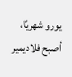يورو شهريًا، أصبح فلاديمير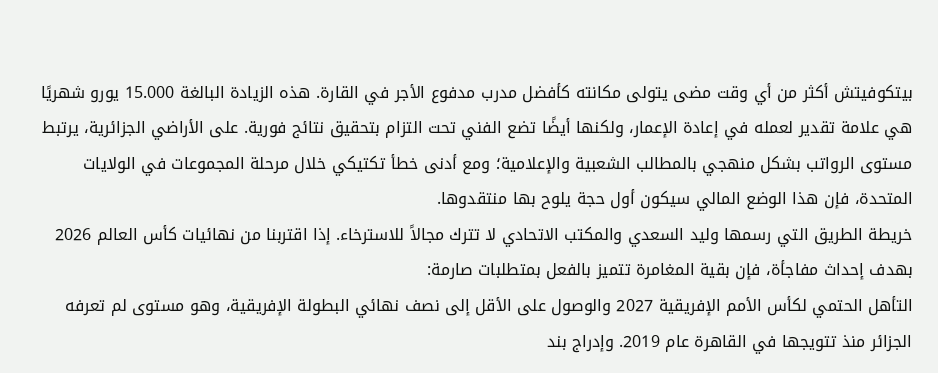بيتكوفيتش أكثر من أي وقت مضى يتولى مكانته كأفضل مدرب مدفوع الأجر في القارة. هذه الزيادة البالغة 15.000 يورو شهريًا هي علامة تقدير لعمله في إعادة الإعمار، ولكنها أيضًا تضع الفني تحت التزام بتحقيق نتائج فورية. على الأراضي الجزائرية، يرتبط مستوى الرواتب بشكل منهجي بالمطالب الشعبية والإعلامية؛ ومع أدنى خطأ تكتيكي خلال مرحلة المجموعات في الولايات المتحدة، فإن هذا الوضع المالي سيكون أول حجة يلوح بها منتقدوها.
خريطة الطريق التي رسمها وليد السعدي والمكتب الاتحادي لا تترك مجالاً للاسترخاء. إذا اقتربنا من نهائيات كأس العالم 2026 بهدف إحداث مفاجأة، فإن بقية المغامرة تتميز بالفعل بمتطلبات صارمة:
التأهل الحتمي لكأس الأمم الإفريقية 2027 والوصول على الأقل إلى نصف نهائي البطولة الإفريقية، وهو مستوى لم تعرفه الجزائر منذ تتويجها في القاهرة عام 2019. وإدراج بند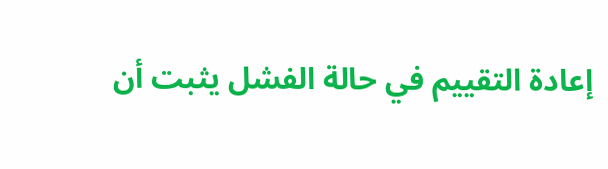إعادة التقييم في حالة الفشل يثبت أن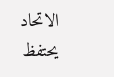الاتحاد يحتفظ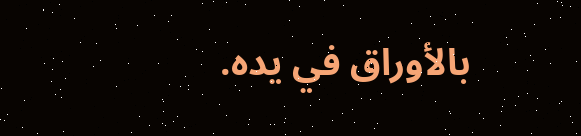بالأوراق في يده.